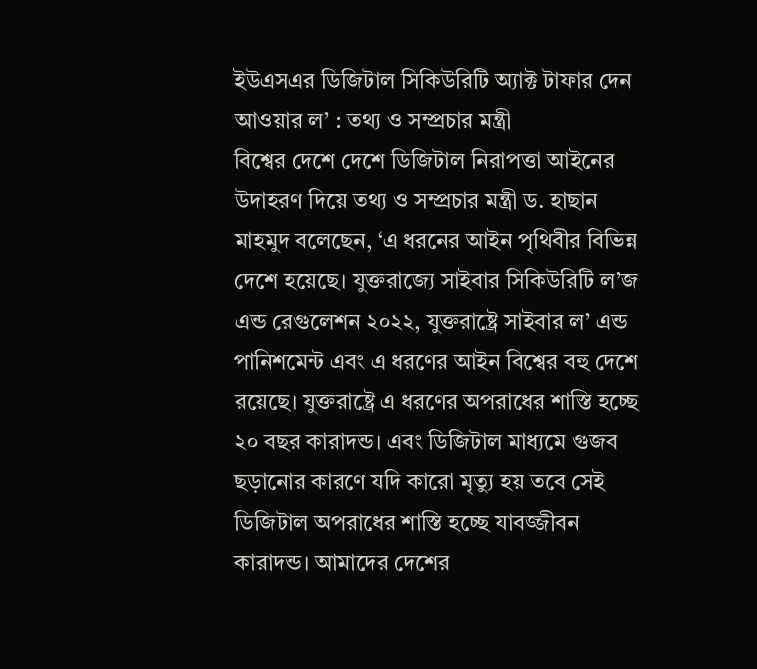ইউএসএর ডিজিটাল সিকিউরিটি অ্যাক্ট টাফার দেন আওয়ার ল’ : তথ্য ও সম্প্রচার মন্ত্রী
বিশ্বের দেশে দেশে ডিজিটাল নিরাপত্তা আইনের উদাহরণ দিয়ে তথ্য ও সম্প্রচার মন্ত্রী ড. হাছান মাহমুদ বলেছেন, ‘এ ধরনের আইন পৃথিবীর বিভিন্ন দেশে হয়েছে। যুক্তরাজ্যে সাইবার সিকিউরিটি ল’জ এন্ড রেগুলেশন ২০২২, যুক্তরাষ্ট্রে সাইবার ল’ এন্ড পানিশমেন্ট এবং এ ধরণের আইন বিশ্বের বহু দেশে রয়েছে। যুক্তরাষ্ট্রে এ ধরণের অপরাধের শাস্তি হচ্ছে ২০ বছর কারাদন্ড। এবং ডিজিটাল মাধ্যমে গুজব ছড়ানোর কারণে যদি কারো মৃত্যু হয় তবে সেই ডিজিটাল অপরাধের শাস্তি হচ্ছে যাবজ্জীবন কারাদন্ড। আমাদের দেশের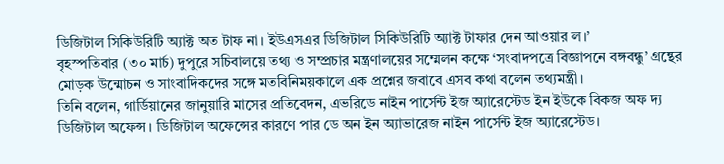ডিজিটাল সিকিউরিটি অ্যাক্ট অত টাফ না। ইউএসএর ডিজিটাল সিকিউরিটি অ্যাক্ট টাফার দেন আওয়ার ল।’
বৃহস্পতিবার (৩০ মার্চ) দুপুরে সচিবালয়ে তথ্য ও সম্প্রচার মন্ত্রণালয়ের সম্মেলন কক্ষে ‘সংবাদপত্রে বিজ্ঞাপনে বঙ্গবন্ধু’ গ্রন্থের মোড়ক উন্মোচন ও সাংবাদিকদের সঙ্গে মতবিনিময়কালে এক প্রশ্নের জবাবে এসব কথা বলেন তথ্যমন্ত্রী।
তিনি বলেন, গার্ডিয়ানের জানুয়ারি মাসের প্রতিবেদন, এভরিডে নাইন পার্সেন্ট ইজ অ্যারেস্টেড ইন ইউকে বিকজ অফ দ্য ডিজিটাল অফেন্স। ডিজিটাল অফেন্সের কারণে পার ডে অন ইন অ্যাভারেজ নাইন পার্সেন্ট ইজ অ্যারেস্টেড।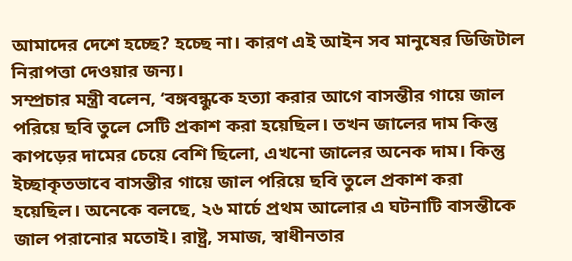আমাদের দেশে হচ্ছে? হচ্ছে না। কারণ এই আইন সব মানুষের ডিজিটাল নিরাপত্তা দেওয়ার জন্য।
সম্প্রচার মন্ত্রী বলেন, ‘বঙ্গবন্ধুকে হত্যা করার আগে বাসন্তীর গায়ে জাল পরিয়ে ছবি তুলে সেটি প্রকাশ করা হয়েছিল। তখন জালের দাম কিন্তু কাপড়ের দামের চেয়ে বেশি ছিলো, এখনো জালের অনেক দাম। কিন্তু ইচ্ছাকৃতভাবে বাসন্তীর গায়ে জাল পরিয়ে ছবি তুলে প্রকাশ করা হয়েছিল। অনেকে বলছে, ২৬ মার্চে প্রথম আলোর এ ঘটনাটি বাসন্তীকে জাল পরানোর মতোই। রাষ্ট্র, সমাজ, স্বাধীনতার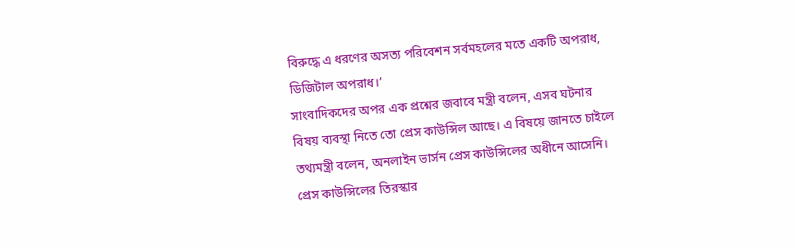বিরুদ্ধে এ ধরণের অসত্য পরিবেশন সর্বমহলের মতে একটি অপরাধ, ডিজিটাল অপরাধ।’
সাংবাদিকদের অপর এক প্রশ্নের জবাবে মন্ত্রী বলেন, এসব ঘটনার বিষয় ব্যবস্থা নিতে তো প্রেস কাউন্সিল আছে। এ বিষয়ে জানতে চাইলে তথ্যমন্ত্রী বলেন, অনলাইন ভার্সন প্রেস কাউন্সিলের অধীনে আসেনি। প্রেস কাউন্সিলের তিরস্কার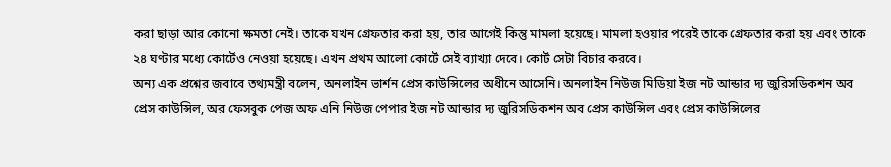করা ছাড়া আর কোনো ক্ষমতা নেই। তাকে যখন গ্রেফতার করা হয়, তার আগেই কিন্তু মামলা হয়েছে। মামলা হওয়ার পরেই তাকে গ্রেফতার করা হয় এবং তাকে ২৪ ঘণ্টার মধ্যে কোর্টেও নেওয়া হয়েছে। এখন প্রথম আলো কোর্টে সেই ব্যাখ্যা দেবে। কোর্ট সেটা বিচার করবে।
অন্য এক প্রশ্নের জবাবে তথ্যমন্ত্রী বলেন, অনলাইন ভার্শন প্রেস কাউন্সিলের অধীনে আসেনি। অনলাইন নিউজ মিডিয়া ইজ নট আন্ডার দ্য জুরিসডিকশন অব প্রেস কাউন্সিল, অর ফেসবুক পেজ অফ এনি নিউজ পেপার ইজ নট আন্ডার দ্য জুরিসডিকশন অব প্রেস কাউন্সিল এবং প্রেস কাউন্সিলের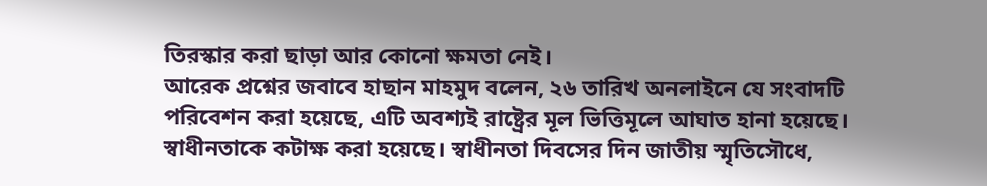তিরস্কার করা ছাড়া আর কোনো ক্ষমতা নেই।
আরেক প্রশ্নের জবাবে হাছান মাহমুদ বলেন, ২৬ তারিখ অনলাইনে যে সংবাদটি পরিবেশন করা হয়েছে, এটি অবশ্যই রাষ্ট্রের মূল ভিত্তিমূলে আঘাত হানা হয়েছে। স্বাধীনতাকে কটাক্ষ করা হয়েছে। স্বাধীনতা দিবসের দিন জাতীয় স্মৃতিসৌধে,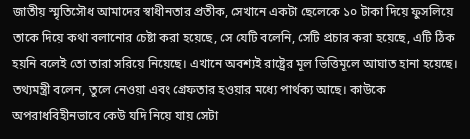জাতীয় স্মৃতিসৌধ আমাদের স্বাধীনতার প্রতীক, সেখানে একটা ছেলেকে ১০ টাকা দিয়ে ফুসলিয়ে তাকে দিয়ে কথা বলানোর চেষ্টা করা হয়েছে, সে যেটি বলেনি, সেটি প্রচার করা হয়েছে, এটি ঠিক হয়নি বলেই তো তারা সরিয়ে নিয়েছে। এখানে অবশ্যই রাষ্ট্রের মূল ভিত্তিমূলে আঘাত হানা হয়েছে।
তথ্যমন্ত্রী বলেন, তুলে নেওয়া এবং গ্রেফতার হওয়ার মধ্যে পার্থক্য আছে। কাউকে অপরাধবিহীনভাবে কেউ যদি নিয়ে যায় সেটা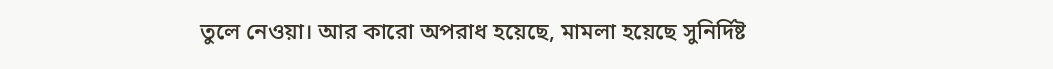তুলে নেওয়া। আর কারো অপরাধ হয়েছে, মামলা হয়েছে সুনির্দিষ্ট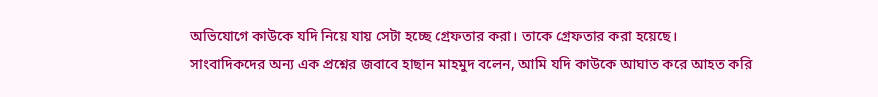অভিযোগে কাউকে যদি নিয়ে যায় সেটা হচ্ছে গ্রেফতার করা। তাকে গ্রেফতার করা হয়েছে।
সাংবাদিকদের অন্য এক প্রশ্নের জবাবে হাছান মাহমুদ বলেন, আমি যদি কাউকে আঘাত করে আহত করি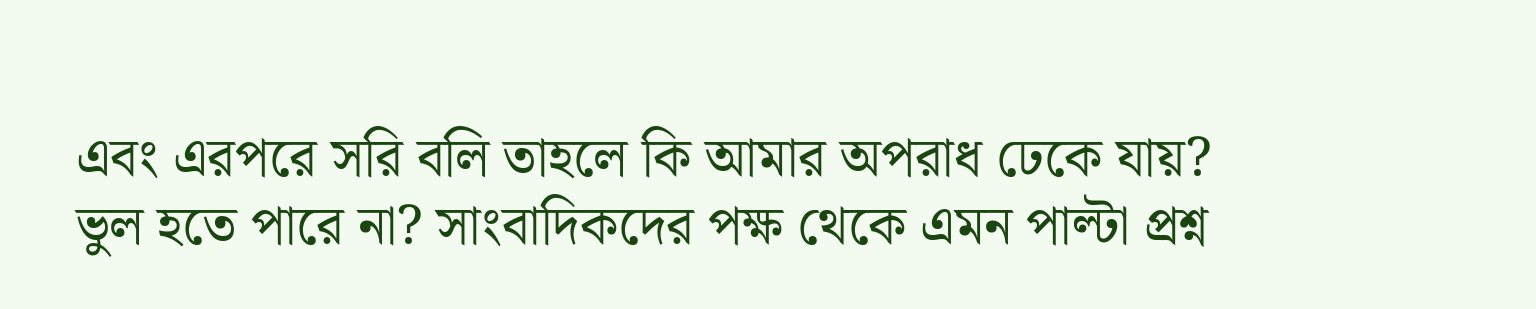এবং এরপরে সরি বলি তাহলে কি আমার অপরাধ ঢেকে যায়?
ভুল হতে পারে না? সাংবাদিকদের পক্ষ থেকে এমন পাল্টা প্রশ্ন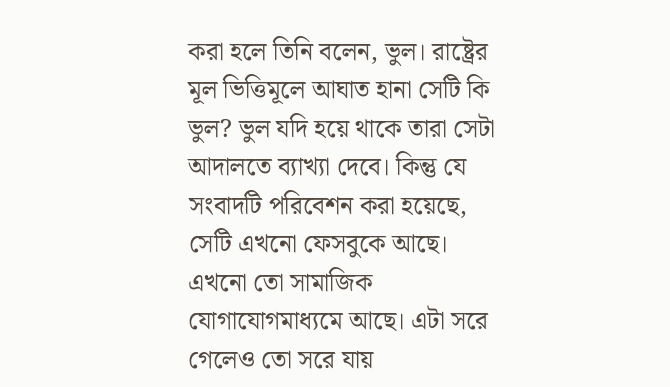করা হলে তিনি বলেন, ভুল। রাষ্ট্রের মূল ভিত্তিমূলে আঘাত হানা সেটি কি ভুল? ভুল যদি হয়ে থাকে তারা সেটা আদালতে ব্যাখ্যা দেবে। কিন্তু যে সংবাদটি পরিবেশন করা হয়েছে, সেটি এখনো ফেসবুকে আছে। এখনো তো সামাজিক যোগাযোগমাধ্যমে আছে। এটা সরে গেলেও তো সরে যায়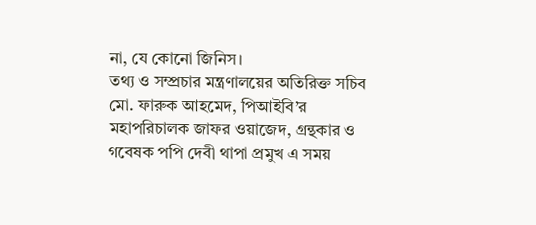না, যে কোনো জিনিস।
তথ্য ও সম্প্রচার মন্ত্রণালয়ের অতিরিক্ত সচিব মো. ফারুক আহমেদ, পিআইবি’র মহাপরিচালক জাফর ওয়াজেদ, গ্রন্থকার ও গবেষক পপি দেবী থাপা প্রমুখ এ সময়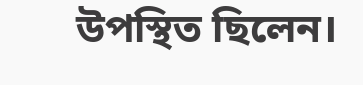উপস্থিত ছিলেন।